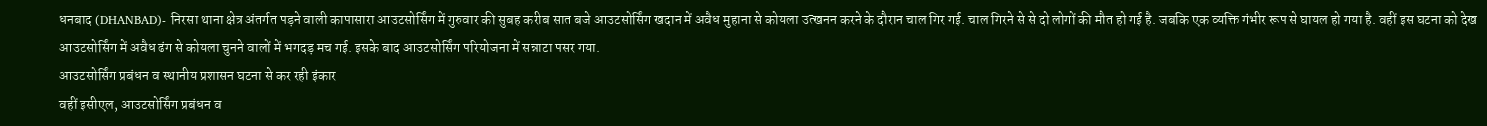धनबाद (DHANBAD)- निरसा थाना क्षेत्र अंतर्गत पड़ने वाली कापासारा आउटसोर्सिंग में गुरुवार की सुबह करीब सात बजे आउटसोर्सिंग खदान में अवैध मुहाना से कोयला उत्खनन करने के दौरान चाल गिर गई. चाल गिरने से से दो लोगों की मौत हो गई है. जबकि एक व्यक्ति गंभीर रूप से घायल हो गया है. वहीं इस घटना को देख आउटसोर्सिंग में अवैध ढंग से कोयला चुनने वालों में भगदड़ मच गई. इसके बाद आउटसोर्सिंग परियोजना में सन्नाटा पसर गया.
आउटसोर्सिंग प्रबंधन व स्थानीय प्रशासन घटना से कर रही इंकार
वहीं इसीएल, आउटसोर्सिंग प्रबंधन व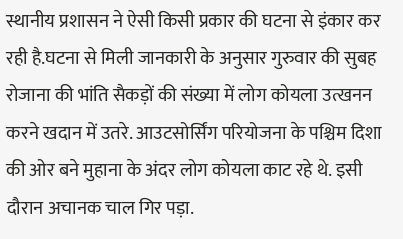स्थानीय प्रशासन ने ऐसी किसी प्रकार की घटना से इंकार कर रही है.घटना से मिली जानकारी के अनुसार गुरुवार की सुबह रोजाना की भांति सैकड़ों की संख्या में लोग कोयला उत्खनन करने खदान में उतरे. आउटसोर्सिंग परियोजना के पश्चिम दिशा की ओर बने मुहाना के अंदर लोग कोयला काट रहे थे. इसी दौरान अचानक चाल गिर पड़ा.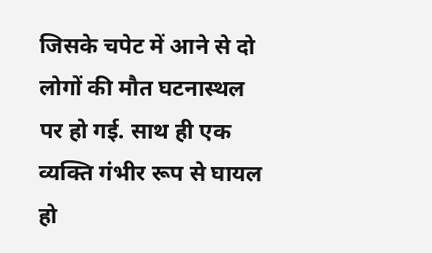जिसके चपेट में आने से दो लोगों की मौत घटनास्थल पर हो गई. साथ ही एक व्यक्ति गंभीर रूप से घायल हो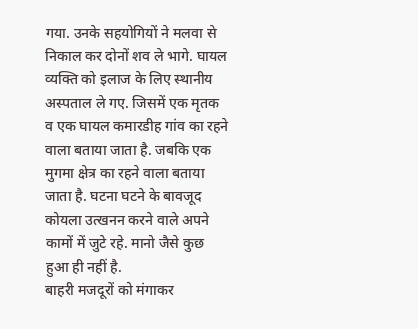गया. उनके सहयोगियों ने मलवा से निकाल कर दोनों शव ले भागे. घायल व्यक्ति को इलाज के लिए स्थानीय अस्पताल ले गए. जिसमें एक मृतक व एक घायल कमारडीह गांव का रहने वाला बताया जाता है. जबकि एक मुगमा क्षेत्र का रहने वाला बताया जाता है. घटना घटने के बावजूद कोयला उत्खनन करने वाले अपने कामों में जुटे रहे. मानो जैसे कुछ हुआ ही नहीं है.
बाहरी मजदूरों को मंगाकर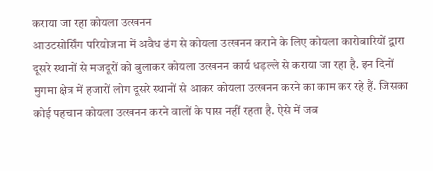कराया जा रहा कोयला उत्खनन
आउटसोर्सिंग परियोजना में अवैध ढंग से कोयला उत्खनन कराने के लिए कोयला कारोबारियों द्वारा दूसरे स्थानों से मजदूरों को बुलाकर कोयला उत्खनन कार्य धड़ल्ले से कराया जा रहा है. इन दिनों मुगमा क्षेत्र में हजारों लोग दूसरे स्थानों से आकर कोयला उत्खनन करने का काम कर रहे हैं. जिसका कोई पहचान कोयला उत्खनन करने वालों के पास नहीं रहता है. ऐसे में जब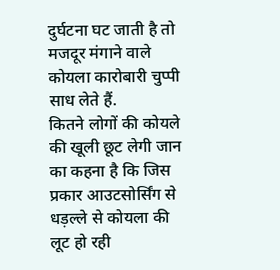दुर्घटना घट जाती है तो मजदूर मंगाने वाले कोयला कारोबारी चुप्पी साध लेते हैं.
कितने लोगों की कोयले की खूली छूट लेगी जान
का कहना है कि जिस प्रकार आउटसोर्सिंग से धड़ल्ले से कोयला की लूट हो रही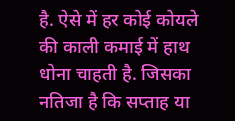है. ऐसे में हर कोई कोयले की काली कमाई में हाथ धोना चाहती है. जिसका नतिजा है कि सप्ताह या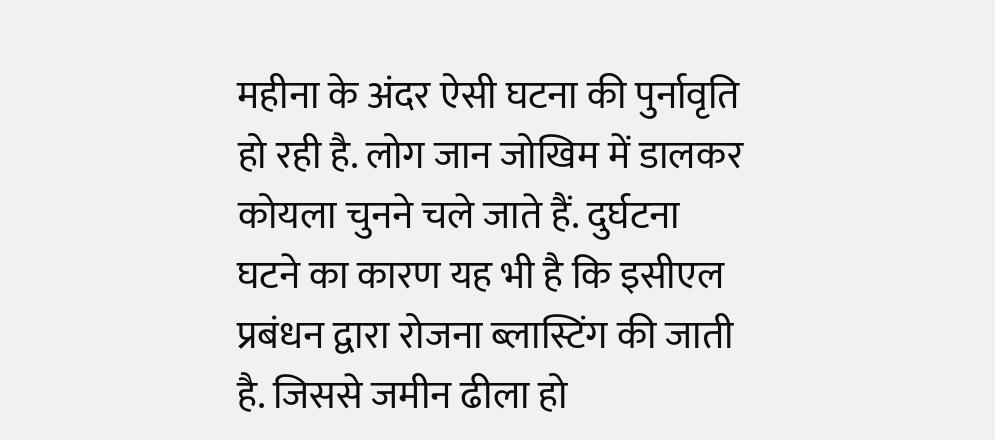महीना के अंदर ऐसी घटना की पुर्नावृति हो रही है. लोग जान जोखिम में डालकर कोयला चुनने चले जाते हैं. दुर्घटना घटने का कारण यह भी है कि इसीएल प्रबंधन द्वारा रोजना ब्लास्टिंग की जाती है. जिससे जमीन ढीला हो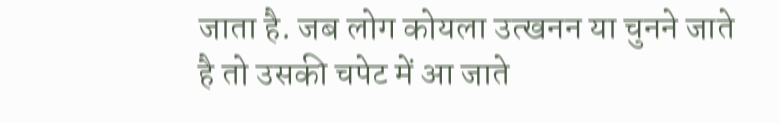जाता है. जब लोग कोयला उत्खनन या चुनने जाते है तो उसकी चपेट में आ जाते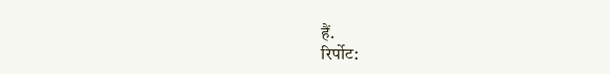हैं.
रिर्पोट: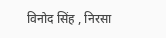विनोद सिंह , निरसा